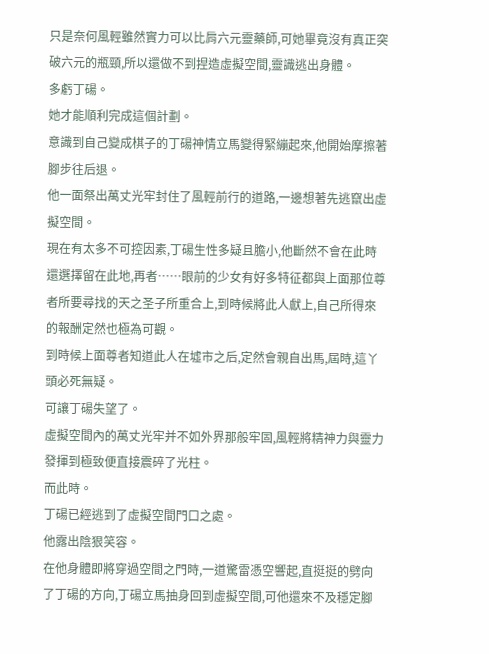只是奈何風輕雖然實力可以比肩六元靈藥師,可她畢竟沒有真正突破六元的瓶頸,所以還做不到捏造虛擬空間,靈識逃出身體。
多虧丁碭。
她才能順利完成這個計劃。
意識到自己變成棋子的丁碭神情立馬變得緊繃起來,他開始摩擦著腳步往后退。
他一面祭出萬丈光牢封住了風輕前行的道路,一邊想著先逃竄出虛擬空間。
現在有太多不可控因素,丁碭生性多疑且膽小,他斷然不會在此時還選擇留在此地,再者……眼前的少女有好多特征都與上面那位尊者所要尋找的天之圣子所重合上,到時候將此人獻上,自己所得來的報酬定然也極為可觀。
到時候上面尊者知道此人在墟市之后,定然會親自出馬,屆時,這丫頭必死無疑。
可讓丁碭失望了。
虛擬空間內的萬丈光牢并不如外界那般牢固,風輕將精神力與靈力發揮到極致便直接震碎了光柱。
而此時。
丁碭已經逃到了虛擬空間門口之處。
他露出陰狠笑容。
在他身體即將穿過空間之門時,一道驚雷憑空響起,直挺挺的劈向了丁碭的方向,丁碭立馬抽身回到虛擬空間,可他還來不及穩定腳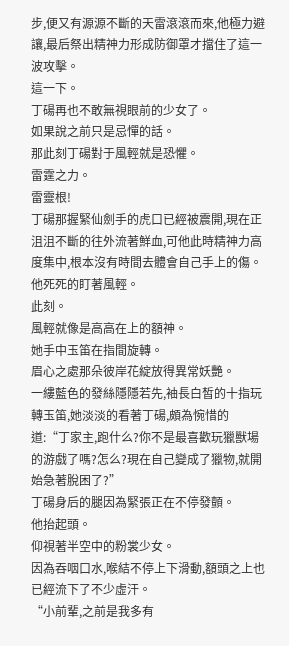步,便又有源源不斷的天雷滾滾而來,他極力避讓,最后祭出精神力形成防御罩才擋住了這一波攻擊。
這一下。
丁碭再也不敢無視眼前的少女了。
如果說之前只是忌憚的話。
那此刻丁碭對于風輕就是恐懼。
雷霆之力。
雷靈根!
丁碭那握緊仙劍手的虎口已經被震開,現在正沮沮不斷的往外流著鮮血,可他此時精神力高度集中,根本沒有時間去體會自己手上的傷。
他死死的盯著風輕。
此刻。
風輕就像是高高在上的額神。
她手中玉笛在指間旋轉。
眉心之處那朵彼岸花綻放得異常妖艷。
一縷藍色的發絲隱隱若先,袖長白皙的十指玩轉玉笛,她淡淡的看著丁碭,頗為惋惜的道:“丁家主,跑什么?你不是最喜歡玩獵獸場的游戲了嗎?怎么?現在自己變成了獵物,就開始急著脫困了?”
丁碭身后的腿因為緊張正在不停發顫。
他抬起頭。
仰視著半空中的粉裳少女。
因為吞咽口水,喉結不停上下滑動,額頭之上也已經流下了不少虛汗。
“小前輩,之前是我多有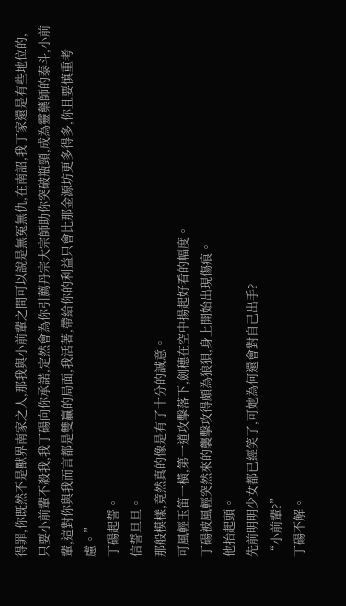得罪,你既然不是獸界南家之人,那我與小前輩之間可以說是無冤無仇,在南詔,我丁家還是有些地位的,只要小前輩不殺我,我丁碭向你承諾,定然會為你引薦丹宗大宗師助你突破瓶頸,成為靈藥師的泰斗,小前輩,這對你與我而言都是雙贏的局面,我活著,帶給你的利益只會比那金源坊更多得多,你且要慎重考慮。”
丁碭起誓。
信誓旦旦。
那般模樣,竟然真的像是有了十分的誠意。
可風輕玉笛一橫,第一道攻擊落下,劍穗在空中揚起好看的幅度。
丁碭被風輕突然來的襲擊攻得頗為狼狽,身上開始出現傷痕。
他抬起頭。
先前明明少女都已經笑了,可她為何還會對自己出手?
“小前輩?”
丁碭不解。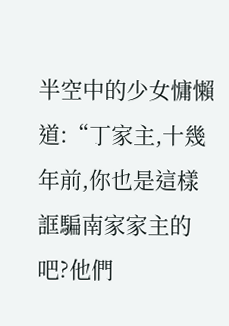半空中的少女慵懶道:“丁家主,十幾年前,你也是這樣誆騙南家家主的吧?他們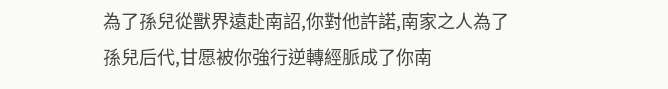為了孫兒從獸界遠赴南詔,你對他許諾,南家之人為了孫兒后代,甘愿被你強行逆轉經脈成了你南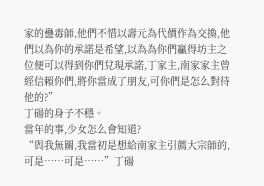家的蠱毒師,他們不惜以壽元為代價作為交換,他們以為你的承諾是希望,以為為你們贏得坊主之位便可以得到你們兌現承諾,丁家主,南家家主曾經信賴你們,將你當成了朋友,可你們是怎么對待他的?”
丁碭的身子不穩。
當年的事,少女怎么會知道?
“與我無關,我當初是想給南家主引薦大宗師的,可是……可是……”丁碭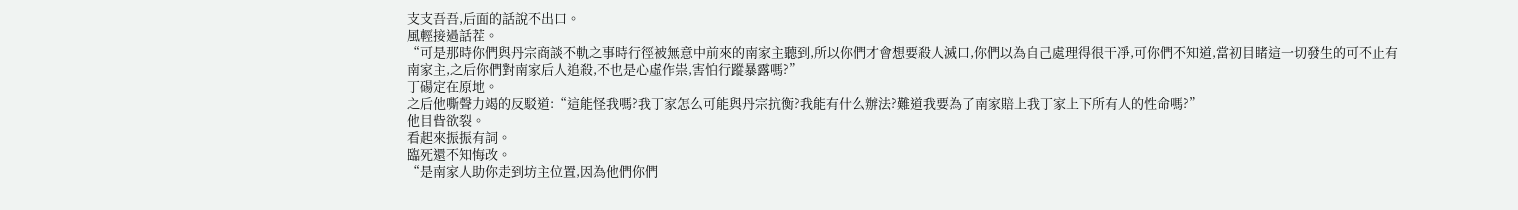支支吾吾,后面的話說不出口。
風輕接過話茬。
“可是那時你們與丹宗商談不軌之事時行徑被無意中前來的南家主聽到,所以你們才會想要殺人滅口,你們以為自己處理得很干凈,可你們不知道,當初目睹這一切發生的可不止有南家主,之后你們對南家后人追殺,不也是心虛作祟,害怕行蹤暴露嗎?”
丁碭定在原地。
之后他嘶聲力竭的反駁道:“這能怪我嗎?我丁家怎么可能與丹宗抗衡?我能有什么辦法?難道我要為了南家賠上我丁家上下所有人的性命嗎?”
他目眥欲裂。
看起來振振有詞。
臨死還不知悔改。
“是南家人助你走到坊主位置,因為他們你們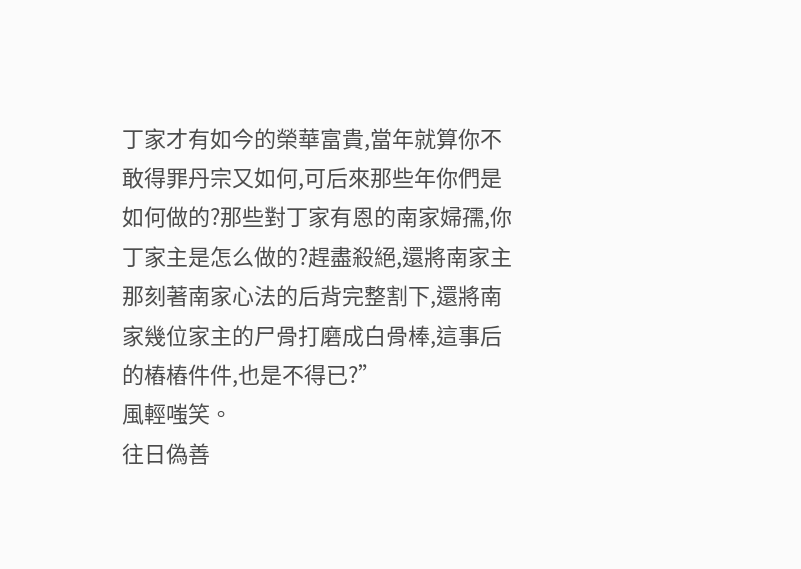丁家才有如今的榮華富貴,當年就算你不敢得罪丹宗又如何,可后來那些年你們是如何做的?那些對丁家有恩的南家婦孺,你丁家主是怎么做的?趕盡殺絕,還將南家主那刻著南家心法的后背完整割下,還將南家幾位家主的尸骨打磨成白骨棒,這事后的樁樁件件,也是不得已?”
風輕嗤笑。
往日偽善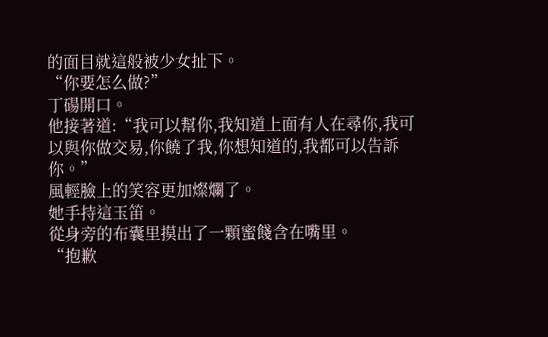的面目就這般被少女扯下。
“你要怎么做?”
丁碭開口。
他接著道:“我可以幫你,我知道上面有人在尋你,我可以與你做交易,你饒了我,你想知道的,我都可以告訴你。”
風輕臉上的笑容更加燦爛了。
她手持這玉笛。
從身旁的布囊里摸出了一顆蜜餞含在嘴里。
“抱歉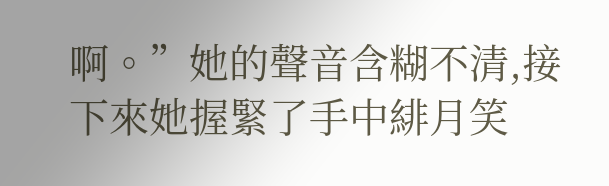啊。”她的聲音含糊不清,接下來她握緊了手中緋月笑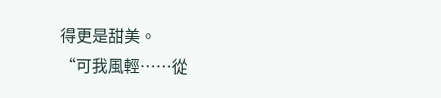得更是甜美。
“可我風輕……從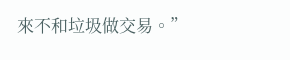來不和垃圾做交易。”